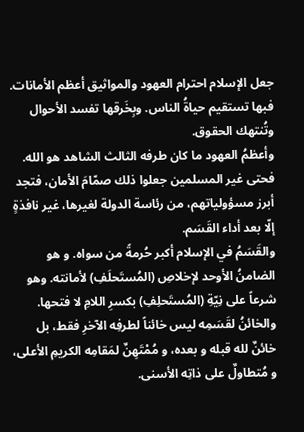جعل الإسلام احترام العهود والمواثيق أعظم الأمانات. فبها تستقيم حياةُ الناس. وبِخَرقها تفسد الأحوال وتُنتهك الحقوق.
وأعظمُ العهود ما كان طرفه الثالث الشاهد هو الله. فحتى غير المسلمين جعلوا ذلك صمّامَ الأمان، فتجد أبرز مسؤولياتهم، من رئاسة الدولة لغيرها، غير نافذةٍ إلّا بعد أداء القَسَم.
والقَسَمُ في الإسلام أكبر حُرمةً من سواه. و هو الضامنُ الأوحد لإخلاصِ (المُستَحلَفِ) لأمانته. وهو شرعاً على نِيّةِ (المُستَحلِفِ) بكسرِ اللامِ لا فتحها.
والخائنُ لقَسَمِه ليس خائناً لطرفِه الآخرِ فقط، بل خائنٌ لله قبله و بعده، و مُمْتَهِنٌ لمَقامِه الكريمِ الأعلى، و مُتطاولٌ على ذاتِه الأسنى.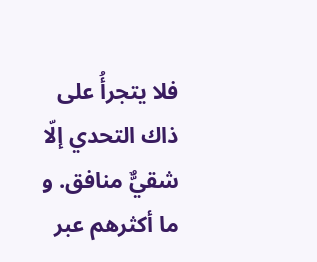فلا يتجرأُ على ذاك التحدي إلّا شقيٌّ منافق. و ما أكثرهم عبر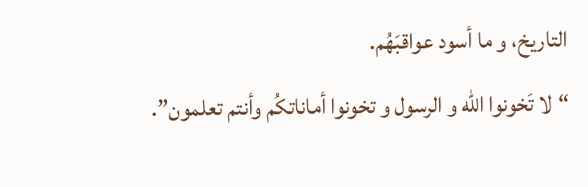التاريخ، و ما أسود عواقبَهُم.
“لا تَخونوا الله و الرسول و تخونوا أماناتكُم وأنتم تعلمون”.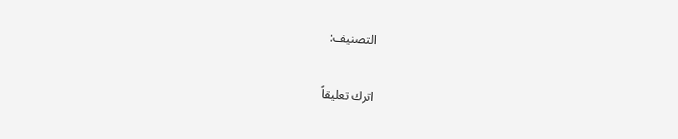التصنيف:

اترك تعليقاً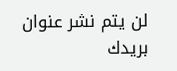لن يتم نشر عنوان بريدك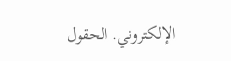الإلكتروني. الحقول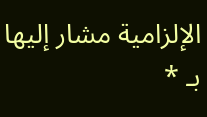الإلزامية مشار إليها بـ *